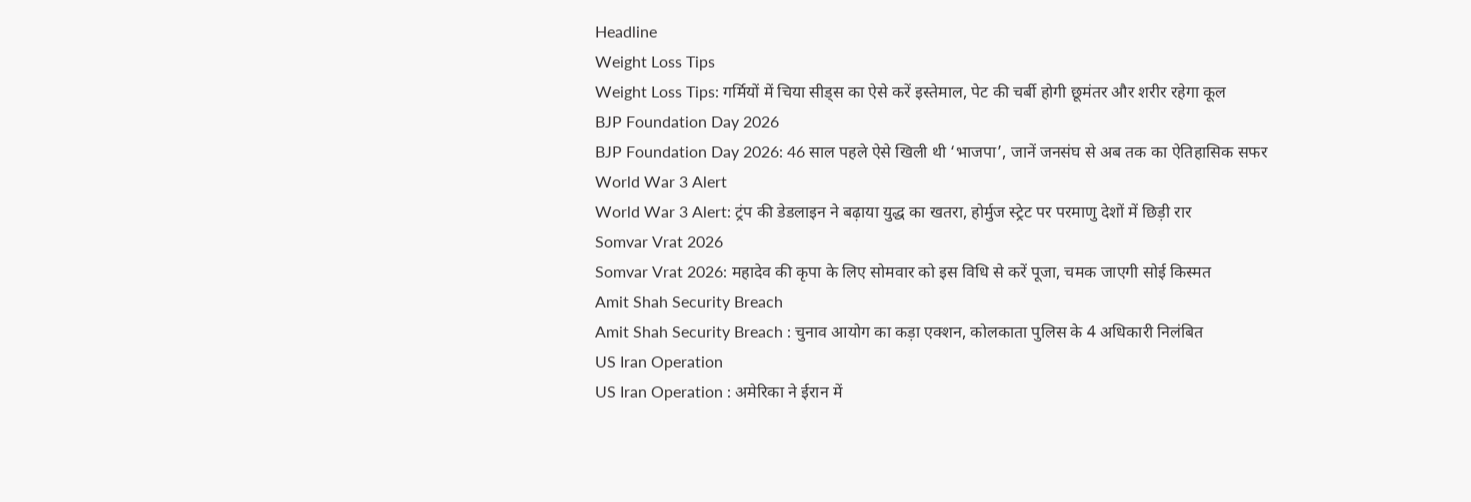Headline
Weight Loss Tips
Weight Loss Tips: गर्मियों में चिया सीड्स का ऐसे करें इस्तेमाल, पेट की चर्बी होगी छूमंतर और शरीर रहेगा कूल
BJP Foundation Day 2026
BJP Foundation Day 2026: 46 साल पहले ऐसे खिली थी ‘भाजपा’, जानें जनसंघ से अब तक का ऐतिहासिक सफर
World War 3 Alert
World War 3 Alert: ट्रंप की डेडलाइन ने बढ़ाया युद्ध का खतरा, होर्मुज स्ट्रेट पर परमाणु देशों में छिड़ी रार
Somvar Vrat 2026
Somvar Vrat 2026: महादेव की कृपा के लिए सोमवार को इस विधि से करें पूजा, चमक जाएगी सोई किस्मत
Amit Shah Security Breach
Amit Shah Security Breach : चुनाव आयोग का कड़ा एक्शन, कोलकाता पुलिस के 4 अधिकारी निलंबित
US Iran Operation
US Iran Operation : अमेरिका ने ईरान में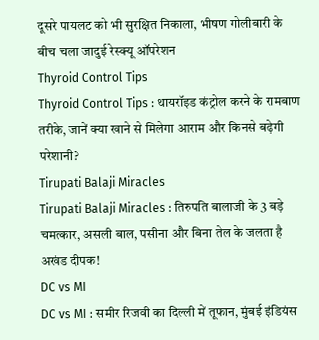दूसरे पायलट को भी सुरक्षित निकाला, भीषण गोलीबारी के बीच चला जादुई रेस्क्यू ऑपरेशन
Thyroid Control Tips
Thyroid Control Tips : थायरॉइड कंट्रोल करने के रामबाण तरीके, जानें क्या खाने से मिलेगा आराम और किनसे बढ़ेगी परेशानी?
Tirupati Balaji Miracles
Tirupati Balaji Miracles : तिरुपति बालाजी के 3 बड़े चमत्कार, असली बाल, पसीना और बिना तेल के जलता है अखंड दीपक!
DC vs MI
DC vs MI : समीर रिजवी का दिल्ली में तूफान, मुंबई इंडियंस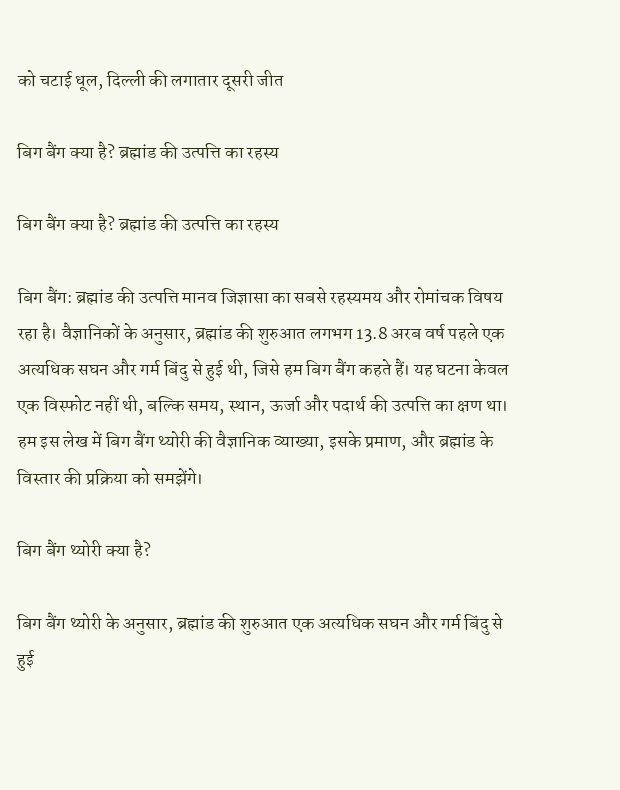को चटाई धूल, दिल्ली की लगातार दूसरी जीत

बिग बैंग क्या है? ब्रह्मांड की उत्पत्ति का रहस्य

बिग बैंग क्या है? ब्रह्मांड की उत्पत्ति का रहस्य

बिग बैंग: ब्रह्मांड की उत्पत्ति मानव जिज्ञासा का सबसे रहस्यमय और रोमांचक विषय रहा है। वैज्ञानिकों के अनुसार, ब्रह्मांड की शुरुआत लगभग 13.8 अरब वर्ष पहले एक अत्यधिक सघन और गर्म बिंदु से हुई थी, जिसे हम बिग बैंग कहते हैं। यह घटना केवल एक विस्फोट नहीं थी, बल्कि समय, स्थान, ऊर्जा और पदार्थ की उत्पत्ति का क्षण था। हम इस लेख में बिग बैंग थ्योरी की वैज्ञानिक व्याख्या, इसके प्रमाण, और ब्रह्मांड के विस्तार की प्रक्रिया को समझेंगे।

बिग बैंग थ्योरी क्या है?

बिग बैंग थ्योरी के अनुसार, ब्रह्मांड की शुरुआत एक अत्यधिक सघन और गर्म बिंदु से हुई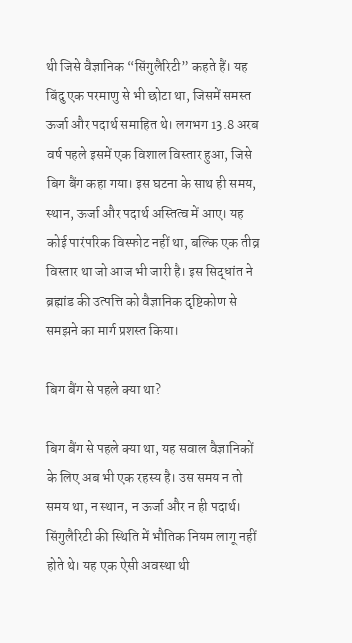थी जिसे वैज्ञानिक “सिंगुलैरिटी” कहते हैं। यह बिंदु एक परमाणु से भी छोटा था, जिसमें समस्त ऊर्जा और पदार्थ समाहित थे। लगभग 13.8 अरब वर्ष पहले इसमें एक विशाल विस्तार हुआ, जिसे बिग बैंग कहा गया। इस घटना के साथ ही समय, स्थान, ऊर्जा और पदार्थ अस्तित्व में आए। यह कोई पारंपरिक विस्फोट नहीं था, बल्कि एक तीव्र विस्तार था जो आज भी जारी है। इस सिद्धांत ने ब्रह्मांड की उत्पत्ति को वैज्ञानिक दृष्टिकोण से समझने का मार्ग प्रशस्त किया।

बिग बैंग से पहले क्या था?

बिग बैंग से पहले क्या था, यह सवाल वैज्ञानिकों के लिए अब भी एक रहस्य है। उस समय न तो समय था, न स्थान, न ऊर्जा और न ही पदार्थ। सिंगुलैरिटी की स्थिति में भौतिक नियम लागू नहीं होते थे। यह एक ऐसी अवस्था थी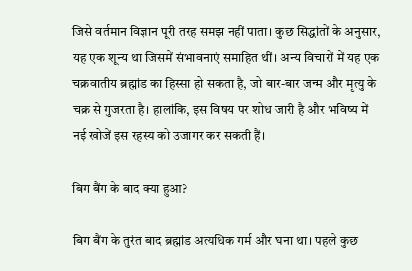जिसे वर्तमान विज्ञान पूरी तरह समझ नहीं पाता। कुछ सिद्धांतों के अनुसार, यह एक शून्य था जिसमें संभावनाएं समाहित थीं। अन्य विचारों में यह एक चक्रवातीय ब्रह्मांड का हिस्सा हो सकता है, जो बार-बार जन्म और मृत्यु के चक्र से गुजरता है। हालांकि, इस विषय पर शोध जारी है और भविष्य में नई खोजें इस रहस्य को उजागर कर सकती हैं।

बिग बैंग के बाद क्या हुआ?

बिग बैंग के तुरंत बाद ब्रह्मांड अत्यधिक गर्म और घना था। पहले कुछ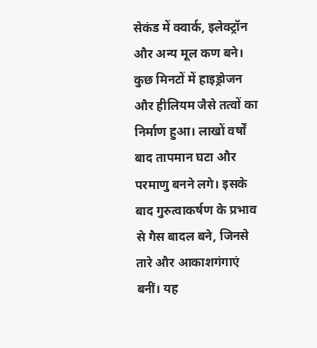सेकंड में क्वार्क, इलेक्ट्रॉन और अन्य मूल कण बने। कुछ मिनटों में हाइड्रोजन और हीलियम जैसे तत्वों का निर्माण हुआ। लाखों वर्षों बाद तापमान घटा और परमाणु बनने लगे। इसके बाद गुरुत्वाकर्षण के प्रभाव से गैस बादल बने, जिनसे तारे और आकाशगंगाएं बनीं। यह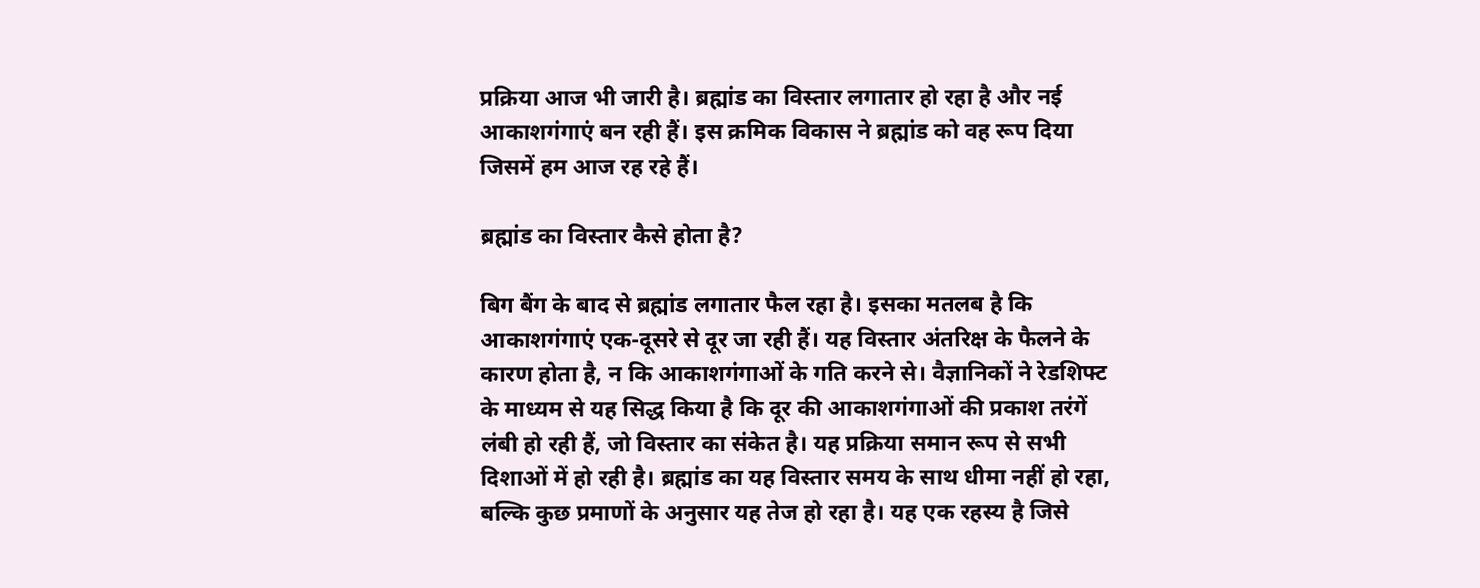प्रक्रिया आज भी जारी है। ब्रह्मांड का विस्तार लगातार हो रहा है और नई आकाशगंगाएं बन रही हैं। इस क्रमिक विकास ने ब्रह्मांड को वह रूप दिया जिसमें हम आज रह रहे हैं।

ब्रह्मांड का विस्तार कैसे होता है?

बिग बैंग के बाद से ब्रह्मांड लगातार फैल रहा है। इसका मतलब है कि आकाशगंगाएं एक-दूसरे से दूर जा रही हैं। यह विस्तार अंतरिक्ष के फैलने के कारण होता है, न कि आकाशगंगाओं के गति करने से। वैज्ञानिकों ने रेडशिफ्ट के माध्यम से यह सिद्ध किया है कि दूर की आकाशगंगाओं की प्रकाश तरंगें लंबी हो रही हैं, जो विस्तार का संकेत है। यह प्रक्रिया समान रूप से सभी दिशाओं में हो रही है। ब्रह्मांड का यह विस्तार समय के साथ धीमा नहीं हो रहा, बल्कि कुछ प्रमाणों के अनुसार यह तेज हो रहा है। यह एक रहस्य है जिसे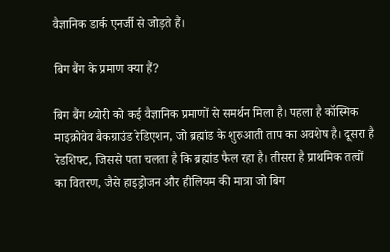वैज्ञानिक डार्क एनर्जी से जोड़ते हैं।

बिग बैंग के प्रमाण क्या हैं?

बिग बैंग थ्योरी को कई वैज्ञानिक प्रमाणों से समर्थन मिला है। पहला है कॉस्मिक माइक्रोवेव बैकग्राउंड रेडिएशन, जो ब्रह्मांड के शुरुआती ताप का अवशेष है। दूसरा है रेडशिफ्ट, जिससे पता चलता है कि ब्रह्मांड फैल रहा है। तीसरा है प्राथमिक तत्वों का वितरण, जैसे हाइड्रोजन और हीलियम की मात्रा जो बिग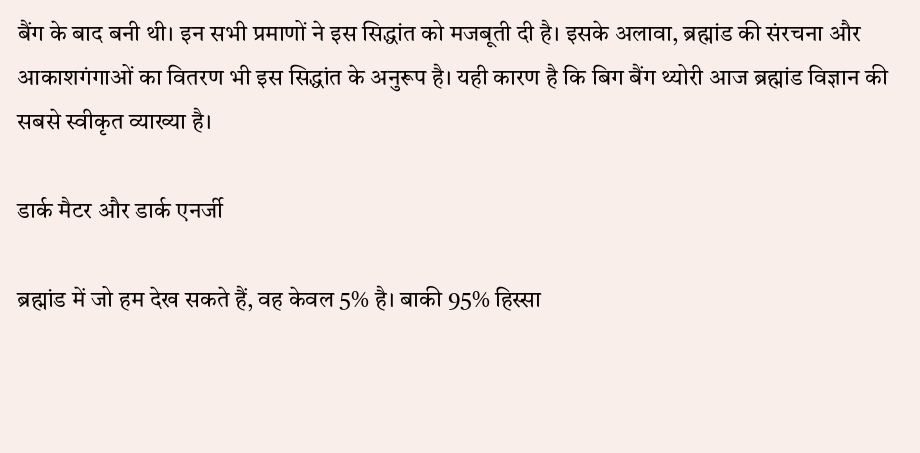बैंग के बाद बनी थी। इन सभी प्रमाणों ने इस सिद्धांत को मजबूती दी है। इसके अलावा, ब्रह्मांड की संरचना और आकाशगंगाओं का वितरण भी इस सिद्धांत के अनुरूप है। यही कारण है कि बिग बैंग थ्योरी आज ब्रह्मांड विज्ञान की सबसे स्वीकृत व्याख्या है।

डार्क मैटर और डार्क एनर्जी

ब्रह्मांड में जो हम देख सकते हैं, वह केवल 5% है। बाकी 95% हिस्सा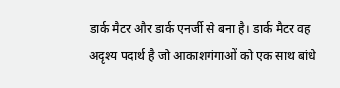डार्क मैटर और डार्क एनर्जी से बना है। डार्क मैटर वह अदृश्य पदार्थ है जो आकाशगंगाओं को एक साथ बांधे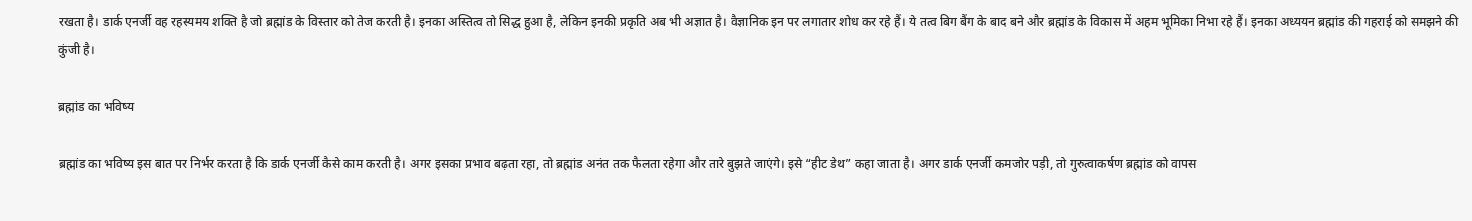रखता है। डार्क एनर्जी वह रहस्यमय शक्ति है जो ब्रह्मांड के विस्तार को तेज करती है। इनका अस्तित्व तो सिद्ध हुआ है, लेकिन इनकी प्रकृति अब भी अज्ञात है। वैज्ञानिक इन पर लगातार शोध कर रहे हैं। ये तत्व बिग बैंग के बाद बने और ब्रह्मांड के विकास में अहम भूमिका निभा रहे हैं। इनका अध्ययन ब्रह्मांड की गहराई को समझने की कुंजी है।

ब्रह्मांड का भविष्य

ब्रह्मांड का भविष्य इस बात पर निर्भर करता है कि डार्क एनर्जी कैसे काम करती है। अगर इसका प्रभाव बढ़ता रहा, तो ब्रह्मांड अनंत तक फैलता रहेगा और तारे बुझते जाएंगे। इसे “हीट डेथ” कहा जाता है। अगर डार्क एनर्जी कमजोर पड़ी, तो गुरुत्वाकर्षण ब्रह्मांड को वापस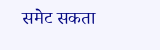समेट सकता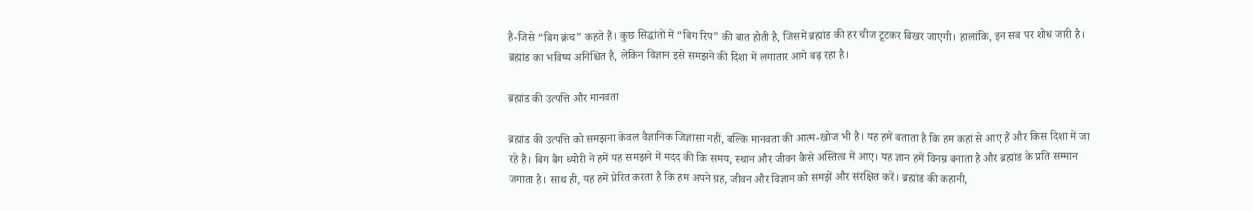है-जिसे “बिग क्रंच” कहते हैं। कुछ सिद्धांतों में “बिग रिप” की बात होती है, जिसमें ब्रह्मांड की हर चीज टूटकर बिखर जाएगी। हालांकि, इन सब पर शोध जारी है। ब्रह्मांड का भविष्य अनिश्चित है, लेकिन विज्ञान इसे समझने की दिशा में लगातार आगे बढ़ रहा है।

ब्रह्मांड की उत्पत्ति और मानवता

ब्रह्मांड की उत्पत्ति को समझना केवल वैज्ञानिक जिज्ञासा नहीं, बल्कि मानवता की आत्म-खोज भी है। यह हमें बताता है कि हम कहां से आए हैं और किस दिशा में जा रहे हैं। बिग बैंग थ्योरी ने हमें यह समझने में मदद की कि समय, स्थान और जीवन कैसे अस्तित्व में आए। यह ज्ञान हमें विनम्र बनाता है और ब्रह्मांड के प्रति सम्मान जगाता है। साथ ही, यह हमें प्रेरित करता है कि हम अपने ग्रह, जीवन और विज्ञान को समझें और संरक्षित करें। ब्रह्मांड की कहानी,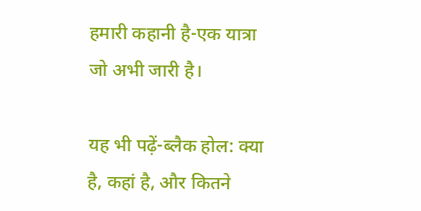हमारी कहानी है-एक यात्रा जो अभी जारी है।

यह भी पढ़ें-ब्लैक होल: क्या है, कहां है, और कितने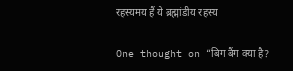रहस्यमय हैं ये ब्रह्मांडीय रहस्य

One thought on “बिग बैंग क्या है?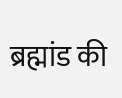ब्रह्मांड की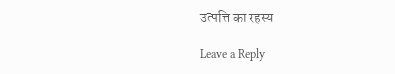उत्पत्ति का रहस्य

Leave a Reply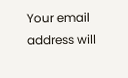Your email address will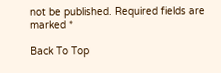not be published. Required fields are marked *

Back To Top